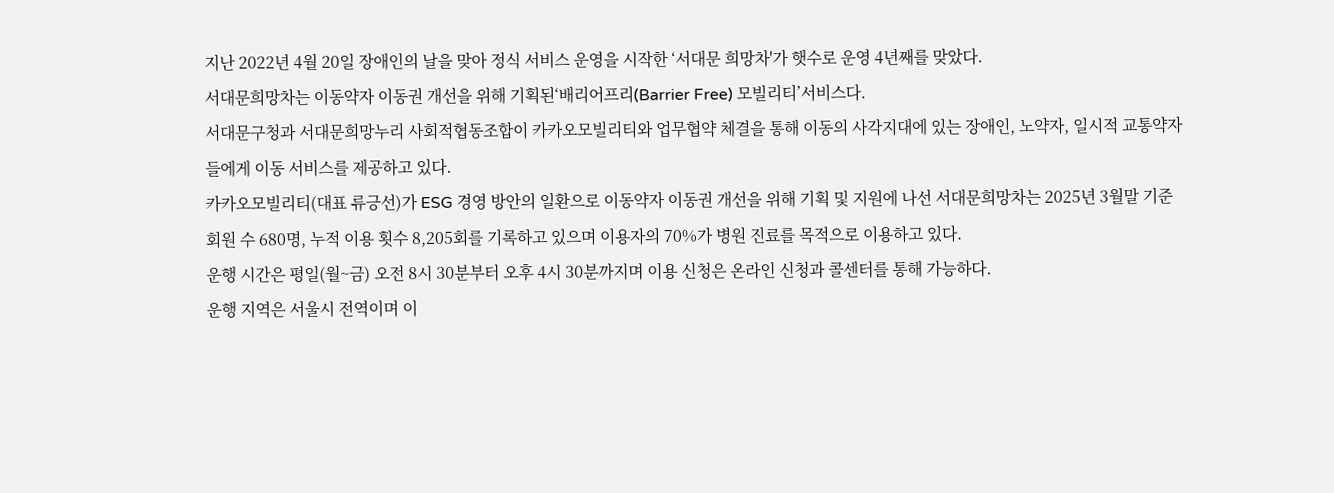지난 2022년 4월 20일 장애인의 날을 맞아 정식 서비스 운영을 시작한 ‘서대문 희망차'가 햇수로 운영 4년째를 맞았다.
서대문희망차는 이동약자 이동권 개선을 위해 기획된‘배리어프리(Barrier Free) 모빌리티’서비스다.
서대문구청과 서대문희망누리 사회적협동조합이 카카오모빌리티와 업무협약 체결을 통해 이동의 사각지대에 있는 장애인, 노약자, 일시적 교통약자들에게 이동 서비스를 제공하고 있다.
카카오모빌리티(대표 류긍선)가 ESG 경영 방안의 일환으로 이동약자 이동권 개선을 위해 기획 및 지원에 나선 서대문희망차는 2025년 3월말 기준 회원 수 680명, 누적 이용 횟수 8,205회를 기록하고 있으며 이용자의 70%가 병원 진료를 목적으로 이용하고 있다.
운행 시간은 평일(월~금) 오전 8시 30분부터 오후 4시 30분까지며 이용 신청은 온라인 신청과 콜센터를 통해 가능하다.
운행 지역은 서울시 전역이며 이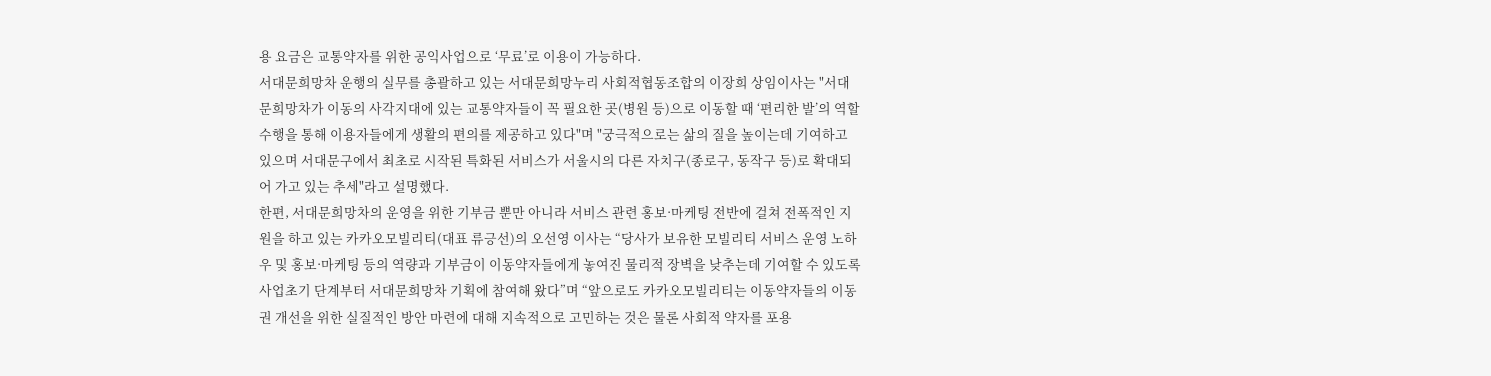용 요금은 교통약자를 위한 공익사업으로 ‘무료’로 이용이 가능하다.
서대문희망차 운행의 실무를 총괄하고 있는 서대문희망누리 사회적협동조합의 이장희 상임이사는 "서대문희망차가 이동의 사각지대에 있는 교통약자들이 꼭 필요한 곳(병원 등)으로 이동할 때 ‘편리한 발’의 역할 수행을 통해 이용자들에게 생활의 편의를 제공하고 있다"며 "궁극적으로는 삶의 질을 높이는데 기여하고 있으며 서대문구에서 최초로 시작된 특화된 서비스가 서울시의 다른 자치구(종로구, 동작구 등)로 확대되어 가고 있는 추세"라고 설명했다.
한편, 서대문희망차의 운영을 위한 기부금 뿐만 아니라 서비스 관련 홍보·마케팅 전반에 걸쳐 전폭적인 지원을 하고 있는 카카오모빌리티(대표 류긍선)의 오선영 이사는 “당사가 보유한 모빌리티 서비스 운영 노하우 및 홍보·마케팅 등의 역량과 기부금이 이동약자들에게 놓여진 물리적 장벽을 낮추는데 기여할 수 있도록 사업초기 단계부터 서대문희망차 기획에 참여해 왔다”며 “앞으로도 카카오모빌리티는 이동약자들의 이동권 개선을 위한 실질적인 방안 마련에 대해 지속적으로 고민하는 것은 물론 사회적 약자를 포용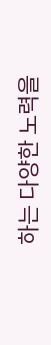하는 다양한 노력을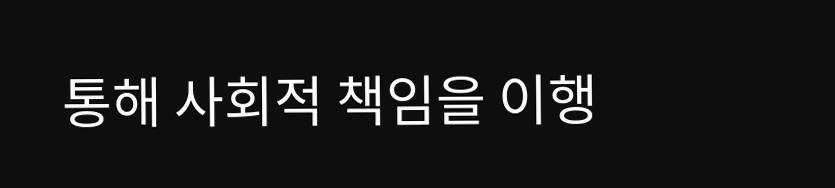통해 사회적 책임을 이행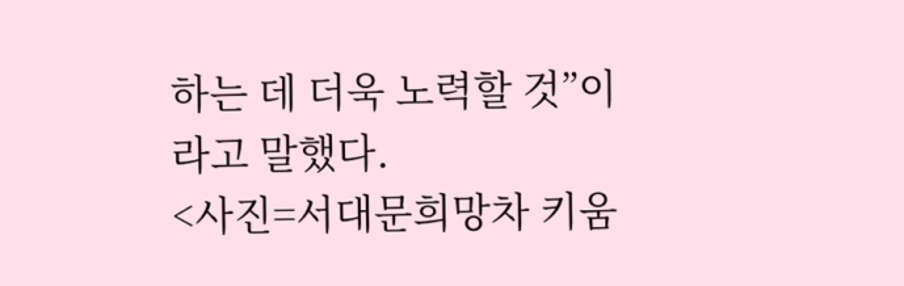하는 데 더욱 노력할 것”이라고 말했다.
<사진=서대문희망차 키움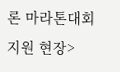론 마라톤대회 지원 현장>